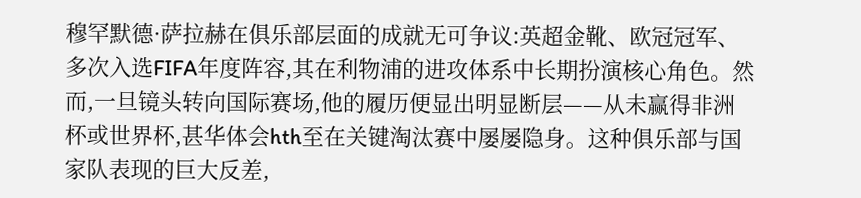穆罕默德·萨拉赫在俱乐部层面的成就无可争议:英超金靴、欧冠冠军、多次入选FIFA年度阵容,其在利物浦的进攻体系中长期扮演核心角色。然而,一旦镜头转向国际赛场,他的履历便显出明显断层——从未赢得非洲杯或世界杯,甚华体会hth至在关键淘汰赛中屡屡隐身。这种俱乐部与国家队表现的巨大反差,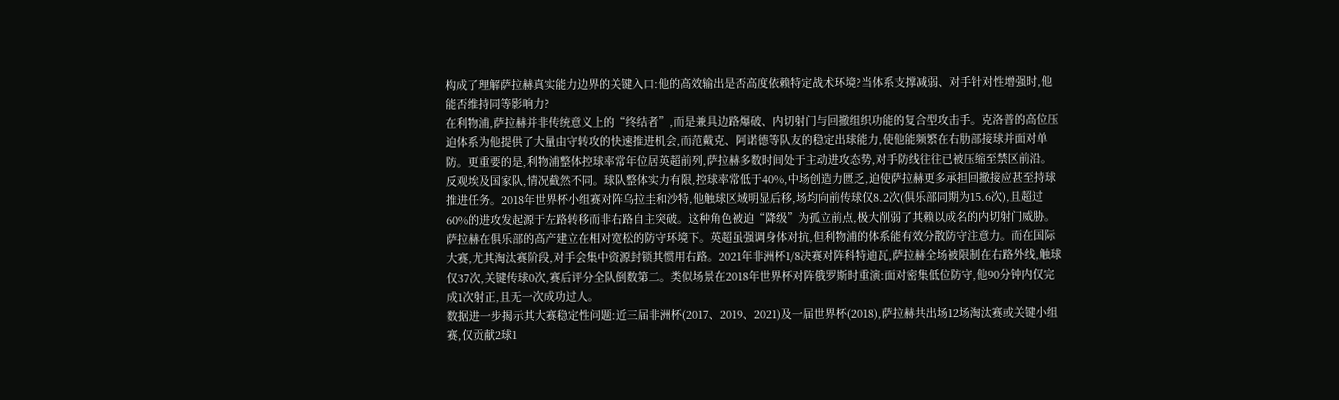构成了理解萨拉赫真实能力边界的关键入口:他的高效输出是否高度依赖特定战术环境?当体系支撑减弱、对手针对性增强时,他能否维持同等影响力?
在利物浦,萨拉赫并非传统意义上的“终结者”,而是兼具边路爆破、内切射门与回撤组织功能的复合型攻击手。克洛普的高位压迫体系为他提供了大量由守转攻的快速推进机会,而范戴克、阿诺德等队友的稳定出球能力,使他能频繁在右肋部接球并面对单防。更重要的是,利物浦整体控球率常年位居英超前列,萨拉赫多数时间处于主动进攻态势,对手防线往往已被压缩至禁区前沿。
反观埃及国家队,情况截然不同。球队整体实力有限,控球率常低于40%,中场创造力匮乏,迫使萨拉赫更多承担回撤接应甚至持球推进任务。2018年世界杯小组赛对阵乌拉圭和沙特,他触球区域明显后移,场均向前传球仅8.2次(俱乐部同期为15.6次),且超过60%的进攻发起源于左路转移而非右路自主突破。这种角色被迫“降级”为孤立前点,极大削弱了其赖以成名的内切射门威胁。
萨拉赫在俱乐部的高产建立在相对宽松的防守环境下。英超虽强调身体对抗,但利物浦的体系能有效分散防守注意力。而在国际大赛,尤其淘汰赛阶段,对手会集中资源封锁其惯用右路。2021年非洲杯1/8决赛对阵科特迪瓦,萨拉赫全场被限制在右路外线,触球仅37次,关键传球0次,赛后评分全队倒数第二。类似场景在2018年世界杯对阵俄罗斯时重演:面对密集低位防守,他90分钟内仅完成1次射正,且无一次成功过人。
数据进一步揭示其大赛稳定性问题:近三届非洲杯(2017、2019、2021)及一届世界杯(2018),萨拉赫共出场12场淘汰赛或关键小组赛,仅贡献2球1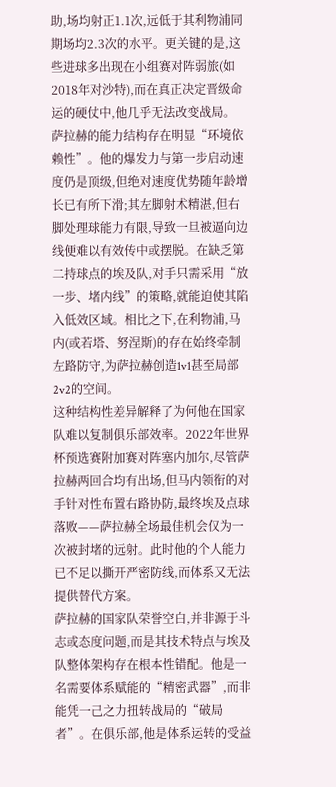助,场均射正1.1次,远低于其利物浦同期场均2.3次的水平。更关键的是,这些进球多出现在小组赛对阵弱旅(如2018年对沙特),而在真正决定晋级命运的硬仗中,他几乎无法改变战局。
萨拉赫的能力结构存在明显“环境依赖性”。他的爆发力与第一步启动速度仍是顶级,但绝对速度优势随年龄增长已有所下滑;其左脚射术精湛,但右脚处理球能力有限,导致一旦被逼向边线便难以有效传中或摆脱。在缺乏第二持球点的埃及队,对手只需采用“放一步、堵内线”的策略,就能迫使其陷入低效区域。相比之下,在利物浦,马内(或若塔、努涅斯)的存在始终牵制左路防守,为萨拉赫创造1v1甚至局部2v2的空间。
这种结构性差异解释了为何他在国家队难以复制俱乐部效率。2022年世界杯预选赛附加赛对阵塞内加尔,尽管萨拉赫两回合均有出场,但马内领衔的对手针对性布置右路协防,最终埃及点球落败——萨拉赫全场最佳机会仅为一次被封堵的远射。此时他的个人能力已不足以撕开严密防线,而体系又无法提供替代方案。
萨拉赫的国家队荣誉空白,并非源于斗志或态度问题,而是其技术特点与埃及队整体架构存在根本性错配。他是一名需要体系赋能的“精密武器”,而非能凭一己之力扭转战局的“破局者”。在俱乐部,他是体系运转的受益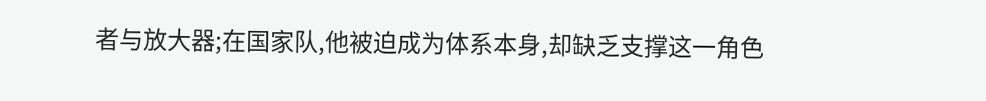者与放大器;在国家队,他被迫成为体系本身,却缺乏支撑这一角色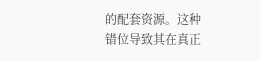的配套资源。这种错位导致其在真正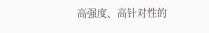高强度、高针对性的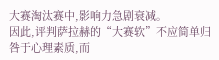大赛淘汰赛中,影响力急剧衰减。
因此,评判萨拉赫的“大赛软”不应简单归咎于心理素质,而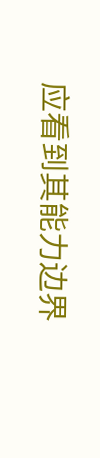应看到其能力边界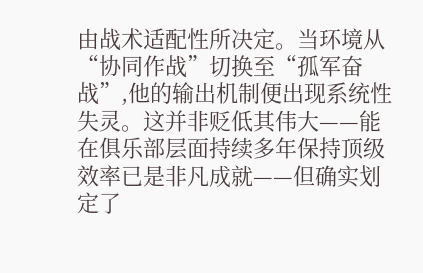由战术适配性所决定。当环境从“协同作战”切换至“孤军奋战”,他的输出机制便出现系统性失灵。这并非贬低其伟大——能在俱乐部层面持续多年保持顶级效率已是非凡成就——但确实划定了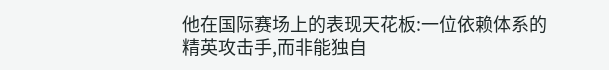他在国际赛场上的表现天花板:一位依赖体系的精英攻击手,而非能独自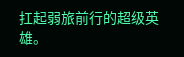扛起弱旅前行的超级英雄。